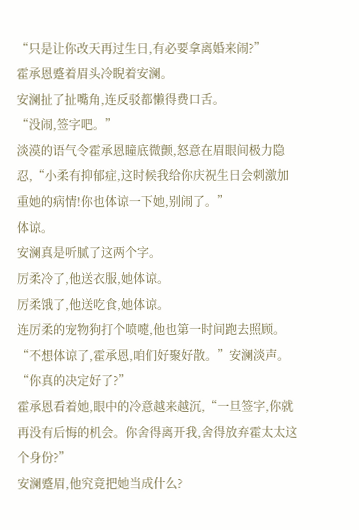“只是让你改天再过生日,有必要拿离婚来闹?”
霍承恩蹙着眉头冷睨着安澜。
安澜扯了扯嘴角,连反驳都懒得费口舌。
“没闹,签字吧。”
淡漠的语气令霍承恩瞳底微颤,怒意在眉眼间极力隐忍,“小柔有抑郁症,这时候我给你庆祝生日会刺激加重她的病情!你也体谅一下她,别闹了。”
体谅。
安澜真是听腻了这两个字。
厉柔冷了,他送衣服,她体谅。
厉柔饿了,他送吃食,她体谅。
连厉柔的宠物狗打个喷嚏,他也第一时间跑去照顾。
“不想体谅了,霍承恩,咱们好聚好散。”安澜淡声。
“你真的决定好了?”
霍承恩看着她,眼中的冷意越来越沉,“一旦签字,你就再没有后悔的机会。你舍得离开我,舍得放弃霍太太这个身份?”
安澜蹙眉,他究竟把她当成什么?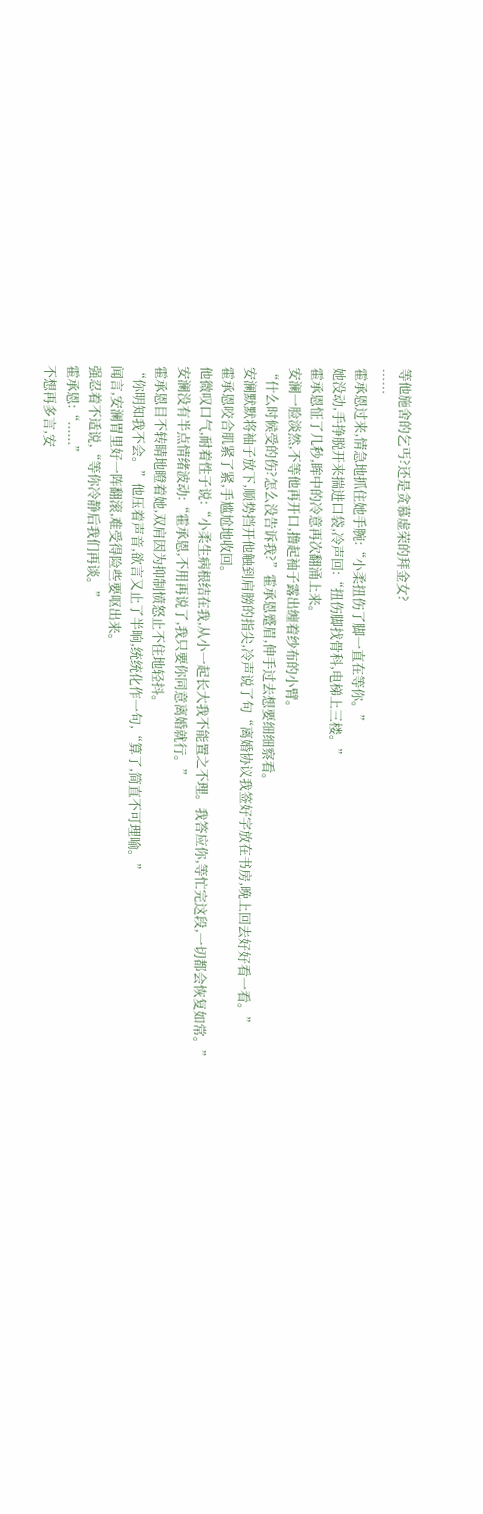等他施舍的乞丐?还是贪慕虚荣的拜金女?
……
霍承恩过来,情急地抓住她手腕:“小柔扭伤了脚一直在等你。”
她没动,手挣脱开来揣进口袋,冷声回:“扭伤脚找骨科,电梯上三楼。”
霍承恩怔了几秒,眸中的冷意再次翻涌上来。
安澜一脸淡然,不等他再开口,撸起袖子露出缠着纱布的小臂。
“什么时候受的伤?怎么没告诉我?”霍承恩蹙眉,伸手过去想要细细察看。
安澜默默将袖子放下,顺势挡开他触到肩膀的指尖,冷声说了句“离婚协议我签好字放在书房,晚上回去好好看一看。”
霍承恩咬合肌紧了紧,手尴尬地收回。
他微叹口气,耐着性子说:“小柔生病根结在我,从小一起长大我不能置之不理。我答应你,等忙完这段,一切都会恢复如常。”
安澜没有半点情绪波动:“霍承恩,不用再说了,我只要你同意离婚就行。”
霍承恩目不转睛地瞪着她,双肩因为抑制愤怒止不住地轻抖。
“你明知我不会。”他压着声音,欲言又止了半晌,统统化作一句,“算了,简直不可理喻。”
闻言,安澜胃里好一阵翻滚,难受得险些要呕出来。
强忍着不适说,“等你冷静后我们再谈。”
霍承恩:“......”
不想再多言,安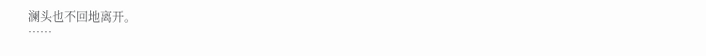澜头也不回地离开。
……